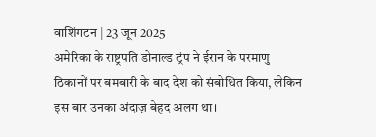वाशिंगटन | 23 जून 2025
अमेरिका के राष्ट्रपति डोनाल्ड ट्रंप ने ईरान के परमाणु ठिकानों पर बमबारी के बाद देश को संबोधित किया, लेकिन इस बार उनका अंदाज़ बेहद अलग था।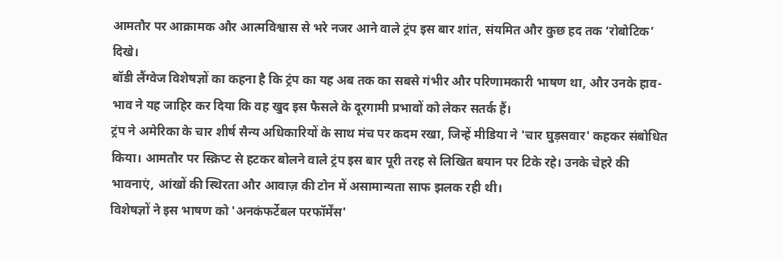आमतौर पर आक्रामक और आत्मविश्वास से भरे नजर आने वाले ट्रंप इस बार शांत, संयमित और कुछ हद तक ‘रोबोटिक’ दिखे।
बॉडी लैंग्वेज विशेषज्ञों का कहना है कि ट्रंप का यह अब तक का सबसे गंभीर और परिणामकारी भाषण था, और उनके हाव-भाव ने यह जाहिर कर दिया कि वह खुद इस फैसले के दूरगामी प्रभावों को लेकर सतर्क हैं।
ट्रंप ने अमेरिका के चार शीर्ष सैन्य अधिकारियों के साथ मंच पर कदम रखा, जिन्हें मीडिया ने 'चार घुड़सवार' कहकर संबोधित किया। आमतौर पर स्क्रिप्ट से हटकर बोलने वाले ट्रंप इस बार पूरी तरह से लिखित बयान पर टिके रहे। उनके चेहरे की भावनाएं, आंखों की स्थिरता और आवाज़ की टोन में असामान्यता साफ झलक रही थी।
विशेषज्ञों ने इस भाषण को 'अनकंफर्टेबल परफॉर्मेंस'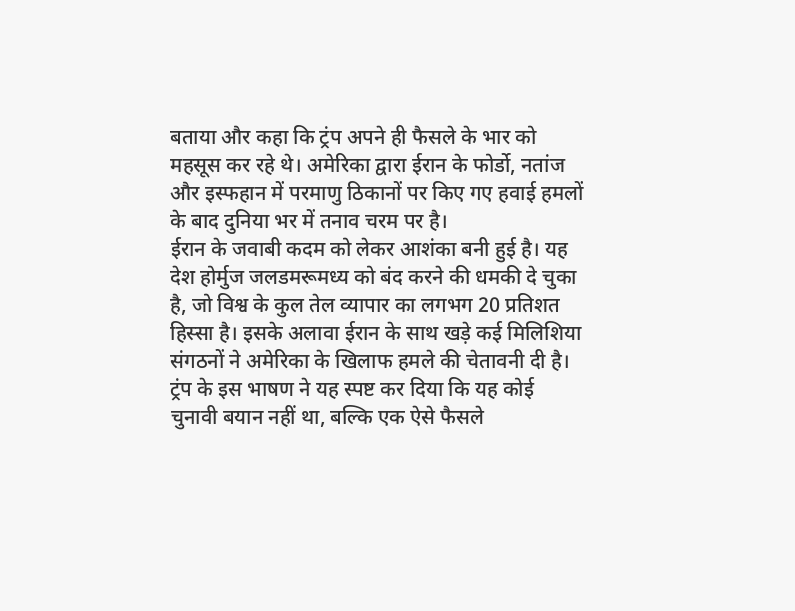बताया और कहा कि ट्रंप अपने ही फैसले के भार को महसूस कर रहे थे। अमेरिका द्वारा ईरान के फोर्डो, नतांज और इस्फहान में परमाणु ठिकानों पर किए गए हवाई हमलों के बाद दुनिया भर में तनाव चरम पर है।
ईरान के जवाबी कदम को लेकर आशंका बनी हुई है। यह देश होर्मुज जलडमरूमध्य को बंद करने की धमकी दे चुका है, जो विश्व के कुल तेल व्यापार का लगभग 20 प्रतिशत हिस्सा है। इसके अलावा ईरान के साथ खड़े कई मिलिशिया संगठनों ने अमेरिका के खिलाफ हमले की चेतावनी दी है।
ट्रंप के इस भाषण ने यह स्पष्ट कर दिया कि यह कोई चुनावी बयान नहीं था, बल्कि एक ऐसे फैसले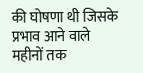की घोषणा थी जिसके प्रभाव आने वाले महीनों तक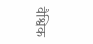वैश्विक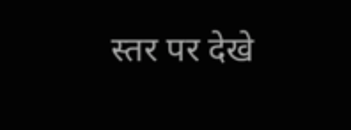स्तर पर देखे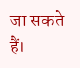जा सकते हैं।